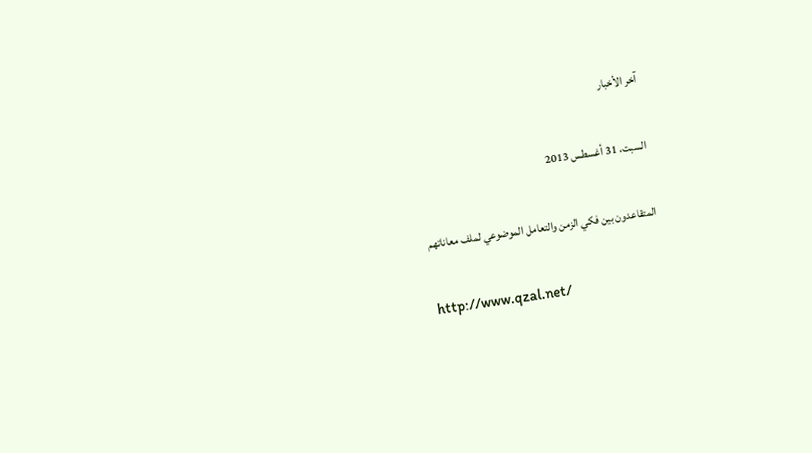آخر الأخبار

السبت، 31 أغسطس 2013

المتقاعدون بين فكي الزمن والتعامل الموضوعي لملف معاناتهم

http://www.qzal.net/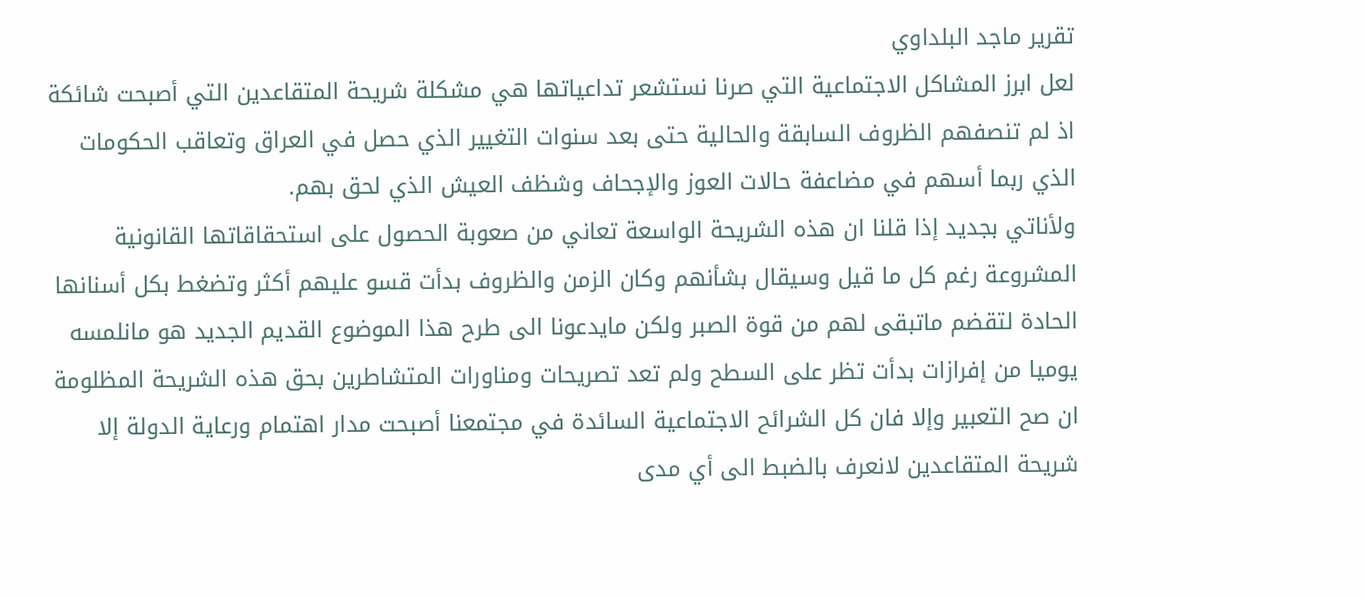تقرير ماجد البلداوي
لعل ابرز المشاكل الاجتماعية التي صرنا نستشعر تداعياتها هي مشكلة شريحة المتقاعدين التي أصبحت شائكة اذ لم تنصفهم الظروف السابقة والحالية حتى بعد سنوات التغيير الذي حصل في العراق وتعاقب الحكومات الذي ربما أسهم في مضاعفة حالات العوز والإجحاف وشظف العيش الذي لحق بهم.
ولأناتي بجديد إذا قلنا ان هذه الشريحة الواسعة تعاني من صعوبة الحصول على استحقاقاتها القانونية المشروعة رغم كل ما قيل وسيقال بشأنهم وكان الزمن والظروف بدأت قسو عليهم أكثر وتضغط بكل أسنانها الحادة لتقضم ماتبقى لهم من قوة الصبر ولكن مايدعونا الى طرح هذا الموضوع القديم الجديد هو مانلمسه يوميا من إفرازات بدأت تظر على السطح ولم تعد تصريحات ومناورات المتشاطرين بحق هذه الشريحة المظلومة ان صح التعبير وإلا فان كل الشرائح الاجتماعية السائدة في مجتمعنا أصبحت مدار اهتمام ورعاية الدولة إلا شريحة المتقاعدين لانعرف بالضبط الى أي مدى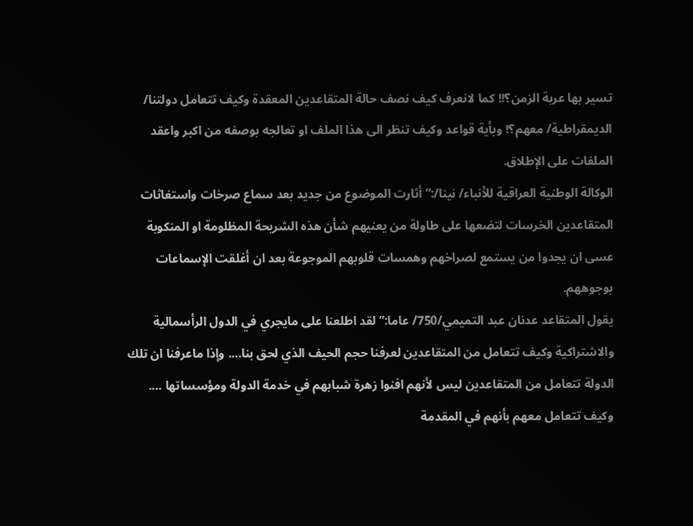تسير بها عربة الزمن؟!! كما لانعرف كيف نصف حالة المتقاعدين المعقدة وكيف تتعامل دولتنا/ الديمقراطية/ معهم؟! وبأية قواعد وكيف تنظر الى هذا الملف او تعالجه بوصفه من اكبر واعقد الملفات على الإطلاق.
الوكالة الوطنية العراقية للأنباء/ نينا/:” أثارت الموضوع من جديد بعد سماع صرخات واستغاثات المتقاعدين الخرسات لتضعها على طاولة من يعنيهم شأن هذه الشريحة المظلومة او المنكوبة عسى ان يجدوا من يستمع لصراخهم وهمسات قلوبهم الموجوعة بعد ان أغلقت الإسماعات بوجوههم.
يقول المتقاعد عدنان عبد التميمي/750/ عاما:” لقد اطلعنا على مايجري في الدول الرأسمالية والاشتراكية وكيف تتعامل من المتقاعدين لعرفنا حجم الحيف الذي لحق بنا…. وإذا ماعرفنا ان تلك الدولة تتعامل من المتقاعدين ليس لأنهم افنوا زهرة شبابهم في خدمة الدولة ومؤسساتها …. وكيف تتعامل معهم بأنهم في المقدمة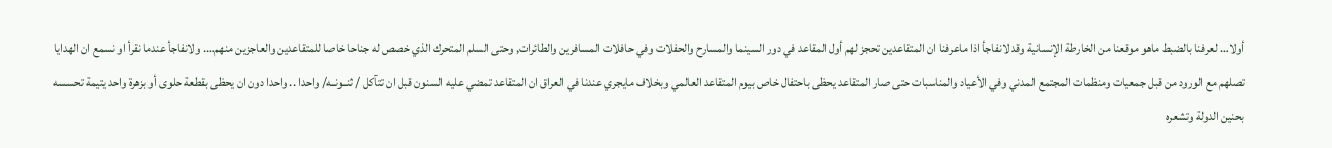أولا… لعرفنا بالضبط ماهو موقعنا من الخارطة الإنسانية وقد لانفاجأ اذا ماعرفنا ان المتقاعدين تحجز لهم أول المقاعد في دور السينما والمسارح والحفلات وفي حافلات المسافرين والطائرات, وحتى السلم المتحرك الذي خصص له جناحا خاصا للمتقاعدين والعاجزين منهم…. ولانفاجأ عندما نقرأ او نسمع ان الهدايا تصلهم مع الورود من قبل جمعيات ومنظمات المجتمع المدني وفي الأعياد والمناسبات حتى صار المتقاعد يحظى باحتفال خاص بيوم المتقاعد العالمي وبخلاف مايجري عندنا في العراق ان المتقاعد تمضي عليه السنون قبل ان تتآكل / ثنــونــه/ واحدا .. واحدا دون ان يحظى بقطعة حلوى أو بزهرة واحد يتيمة تحسسه بحنين الدولة وتشعره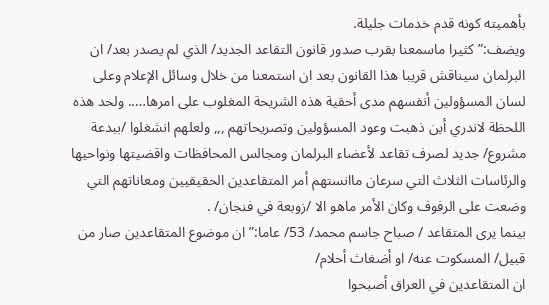بأهميته كونه قدم خدمات جليلة.
ويضف:” كثيرا ماسمعنا بقرب صدور قانون التقاعد الجديد/ الذي لم يصدر بعد/ ان البرلمان سيناقش قريبا هذا القانون بعد ان استمعنا من خلال وسائل الإعلام وعلى لسان المسؤولين أنفسهم مدى أحقية هذه الشريحة المغلوب على امرها….. ولحد هذه اللحظة لاندري أين ذهبت وعود المسؤولين وتصريحاتهم ,,, ولعلهم انشغلوا /ببدعة مشروع/ جديد لصرف تقاعد لأعضاء البرلمان ومجالس المحافظات واقضيتها ونواحيها والرئاسات الثلاث التي سرعان ماانستهم أمر المتقاعدين الحقيقيين ومعاناتهم التي وضعت على الرفوف وكان الأمر ماهو الا /زوبعة في فنجان/ .
بينما يرى المتقاعد / صباح جاسم محمد/ 53/ عاما:” ان موضوع المتقاعدين صار من قبيل/ المسكوت عنه/ او أضغاث أحلام/
ان المتقاعدين في العراق أصبحوا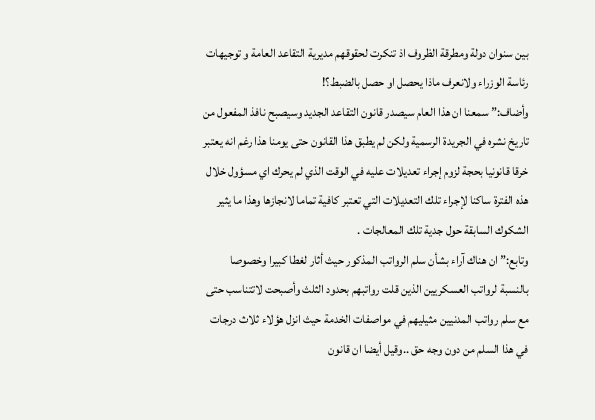بين سنوان دولة ومطرقة الظروف اذ تنكرت لحقوقهم مديرية التقاعد العامة و توجيهات رئاسة الوزراء ولانعرف ماذا يحصل او حصل بالضبط؟!
وأضاف:” سمعنا ان هذا العام سيصدر قانون التقاعد الجديد وسيصبح نافذ المفعول من تاريخ نشره في الجريدة الرسمية ولكن لم يطبق هذا القانون حتى يومنا هذا رغم انه يعتبر خرقا قانونيا بحجة لزوم إجراء تعديلات عليه في الوقت الذي لم يحرك اي مسؤول خلال هذه الفترة ساكنا لإجراء تلك التعديلات التي تعتبر كافية تماما لانجازها وهذا ما يثير الشكوك السابقة حول جدية تلك المعالجات .
وتابع:” ان هناك آراء بشأن سلم الرواتب المذكور حيث أثار لغطا كبيرا وخصوصا بالنسبة لرواتب العسكريين الذين قلت رواتبهم بحدود الثلث وأصبحت لاتتناسب حتى مع سلم رواتب المدنيين مثيليهم في مواصفات الخدمة حيث انزل هؤلاء ثلاث درجات في هذا السلم من دون وجه حق ..وقيل أيضا ان قانون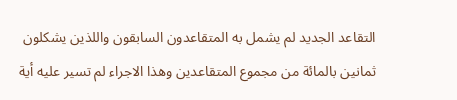التقاعد الجديد لم يشمل به المتقاعدون السابقون واللذين يشكلون ثمانين بالمائة من مجموع المتقاعدين وهذا الاجراء لم تسير عليه أية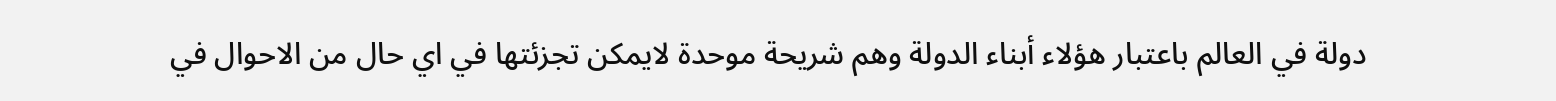دولة في العالم باعتبار هؤلاء أبناء الدولة وهم شريحة موحدة لايمكن تجزئتها في اي حال من الاحوال في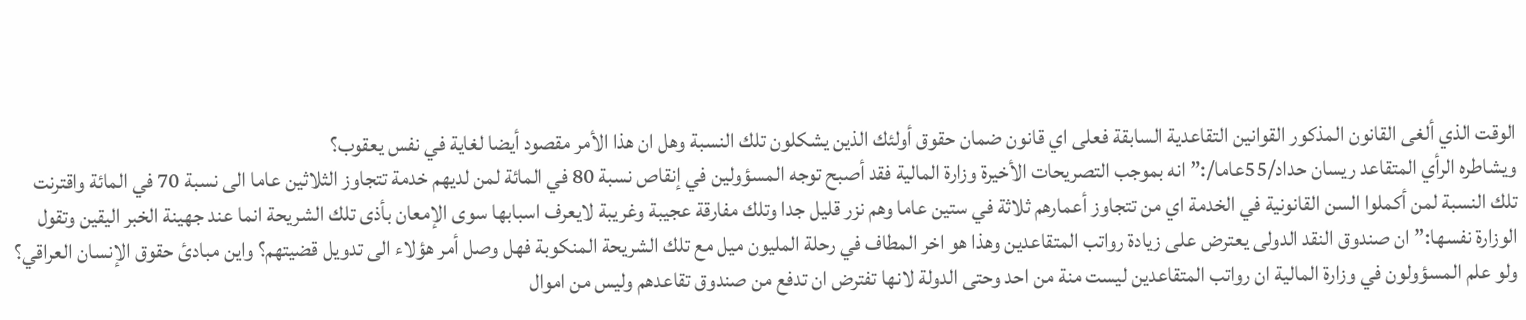الوقت الذي ألغى القانون المذكور القوانين التقاعدية السابقة فعلى اي قانون ضمان حقوق أولئك الذين يشكلون تلك النسبة وهل ان هذا الأمر مقصود أيضا لغاية في نفس يعقوب؟
ويشاطره الرأي المتقاعد ريسان حداد/55عاما/:” انه بموجب التصريحات الأخيرة وزارة المالية فقد أصبح توجه المسؤولين في إنقاص نسبة 80 في المائة لمن لديهم خدمة تتجاوز الثلاثين عاما الى نسبة 70 في المائة واقترنت تلك النسبة لمن أكملوا السن القانونية في الخدمة اي من تتجاوز أعمارهم ثلاثة في ستين عاما وهم نزر قليل جدا وتلك مفارقة عجيبة وغريبة لايعرف اسبابها سوى الإمعان بأذى تلك الشريحة انما عند جهينة الخبر اليقين وتقول الوزارة نفسها:” ان صندوق النقد الدولى يعترض على زيادة رواتب المتقاعدين وهذا هو اخر المطاف في رحلة المليون ميل مع تلك الشريحة المنكوبة فهل وصل أمر هؤلاء الى تدويل قضيتهم؟ واين مبادئ حقوق الإنسان العراقي؟ ولو علم المسؤولون في وزارة المالية ان رواتب المتقاعدين ليست منة من احد وحتى الدولة لانها تفترض ان تدفع من صندوق تقاعدهم وليس من اموال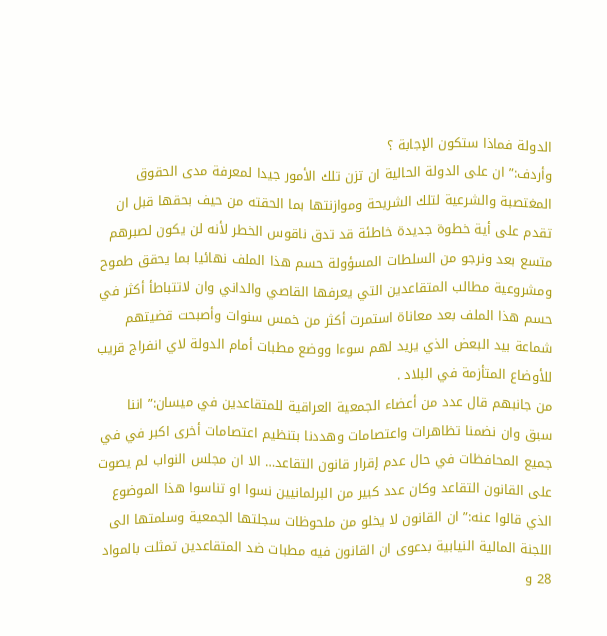الدولة فماذا ستكون الإجابة ؟
وأردف:” ان على الدولة الحالية ان تزن تلك الأمور جيدا لمعرفة مدى الحقوق المغتصبة والشرعية لتلك الشريحة وموازنتها بما الحقته من حيف بحقها قبل ان تقدم على أية خطوة جديدة خاطئة قد تدق ناقوس الخطر لأنه لن يكون لصبرهم متسع بعد ونرجو من السلطات المسؤولة حسم هذا الملف نهائيا بما يحقق طموح ومشروعية مطالب المتقاعدين التي يعرفها القاصي والداني وان لاتتباطأ أكثر في حسم هذا الملف بعد معاناة استمرت أكثر من خمس سنوات وأصبحت قضيتهم شماعة بيد البعض الذي يريد لهم سوءا ووضع مطبات أمام الدولة لاي انفراج قريب للأوضاع المتأزمة في البلاد .
من جانبهم قال عدد من أعضاء الجمعية العراقية للمتقاعدين في ميسان:” اننا سبق وان نضمنا تظاهرات واعتصامات وهددنا بتنظيم اعتصامات أخرى اكبر في في جميع المحافظات في حال عدم إقرار قانون التقاعد… الا ان مجلس النواب لم يصوت على القانون التقاعد وكان عدد كبير من البرلمانيين نسوا او تناسوا هذا الموضوع الذي قالوا عنه:” ان القانون لا يخلو من ملحوظات سجلتها الجمعية وسلمتها الى اللجنة المالية النيابية بدعوى ان القانون فيه مطبات ضد المتقاعدين تمثلت بالمواد 28 و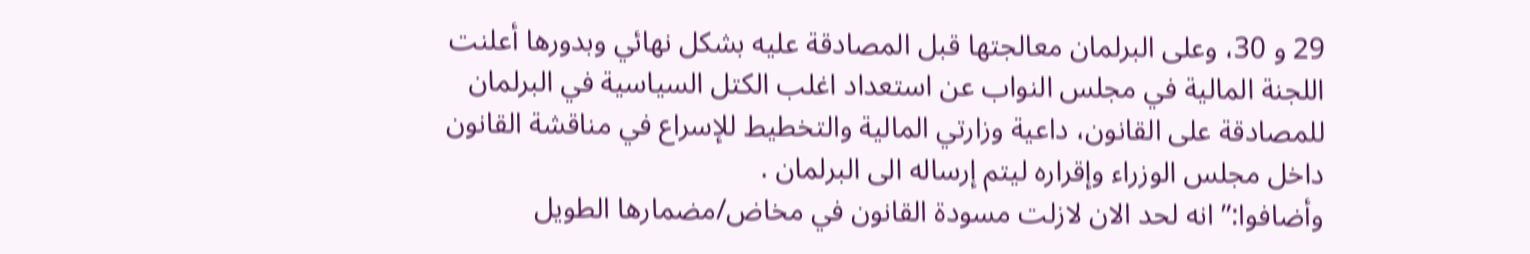29 و 30، وعلى البرلمان معالجتها قبل المصادقة عليه بشكل نهائي وبدورها أعلنت اللجنة المالية في مجلس النواب عن استعداد اغلب الكتل السياسية في البرلمان للمصادقة على القانون، داعية وزارتي المالية والتخطيط للإسراع في مناقشة القانون داخل مجلس الوزراء وإقراره ليتم إرساله الى البرلمان .
وأضافوا:” انه لحد الان لازلت مسودة القانون في مخاض/مضمارها الطويل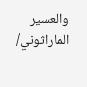والعسير الماراثوني/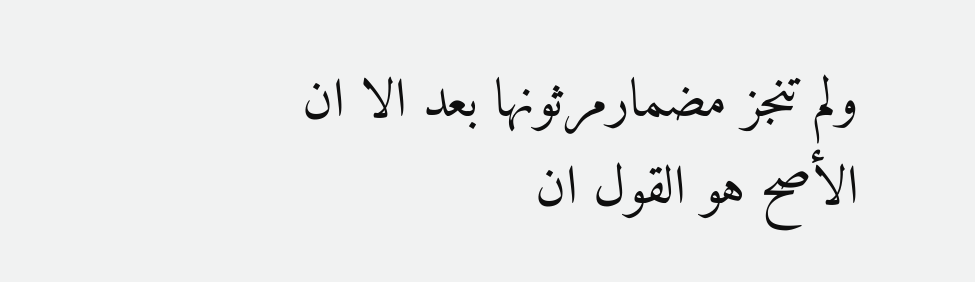ولم تنجز مضمارمرثونها بعد الا ان الأصح هو القول ان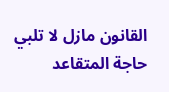القانون مازل لا تلبي حاجة المتقاعد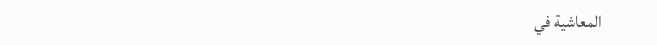المعاشية في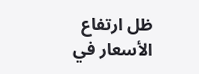ظل ارتفاع الأسعار في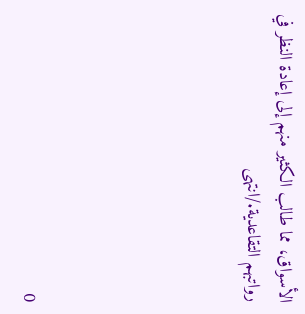الأسواق، مما طالب الكثير منهم إلى إعادة النظر في رواتبهم التقاعدية./انتهى






0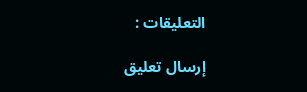التعليقات :

إرسال تعليق